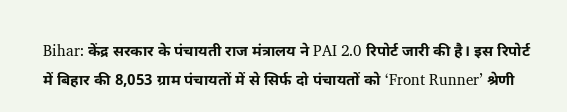Bihar: केंद्र सरकार के पंचायती राज मंत्रालय ने PAI 2.0 रिपोर्ट जारी की है। इस रिपोर्ट में बिहार की 8,053 ग्राम पंचायतों में से सिर्फ दो पंचायतों को ‘Front Runner’ श्रेणी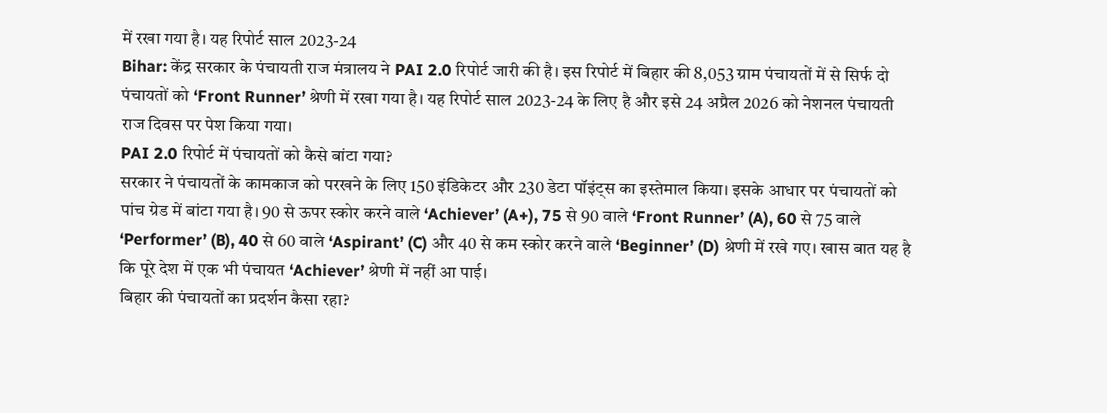में रखा गया है। यह रिपोर्ट साल 2023-24
Bihar: केंद्र सरकार के पंचायती राज मंत्रालय ने PAI 2.0 रिपोर्ट जारी की है। इस रिपोर्ट में बिहार की 8,053 ग्राम पंचायतों में से सिर्फ दो पंचायतों को ‘Front Runner’ श्रेणी में रखा गया है। यह रिपोर्ट साल 2023-24 के लिए है और इसे 24 अप्रैल 2026 को नेशनल पंचायती राज दिवस पर पेश किया गया।
PAI 2.0 रिपोर्ट में पंचायतों को कैसे बांटा गया?
सरकार ने पंचायतों के कामकाज को परखने के लिए 150 इंडिकेटर और 230 डेटा पॉइंट्स का इस्तेमाल किया। इसके आधार पर पंचायतों को पांच ग्रेड में बांटा गया है। 90 से ऊपर स्कोर करने वाले ‘Achiever’ (A+), 75 से 90 वाले ‘Front Runner’ (A), 60 से 75 वाले ‘Performer’ (B), 40 से 60 वाले ‘Aspirant’ (C) और 40 से कम स्कोर करने वाले ‘Beginner’ (D) श्रेणी में रखे गए। खास बात यह है कि पूरे देश में एक भी पंचायत ‘Achiever’ श्रेणी में नहीं आ पाई।
बिहार की पंचायतों का प्रदर्शन कैसा रहा?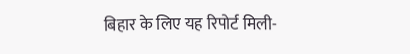बिहार के लिए यह रिपोर्ट मिली-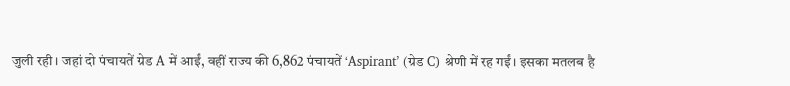जुली रही। जहां दो पंचायतें ग्रेड A में आईं, वहीं राज्य की 6,862 पंचायतें ‘Aspirant’ (ग्रेड C) श्रेणी में रह गईं। इसका मतलब है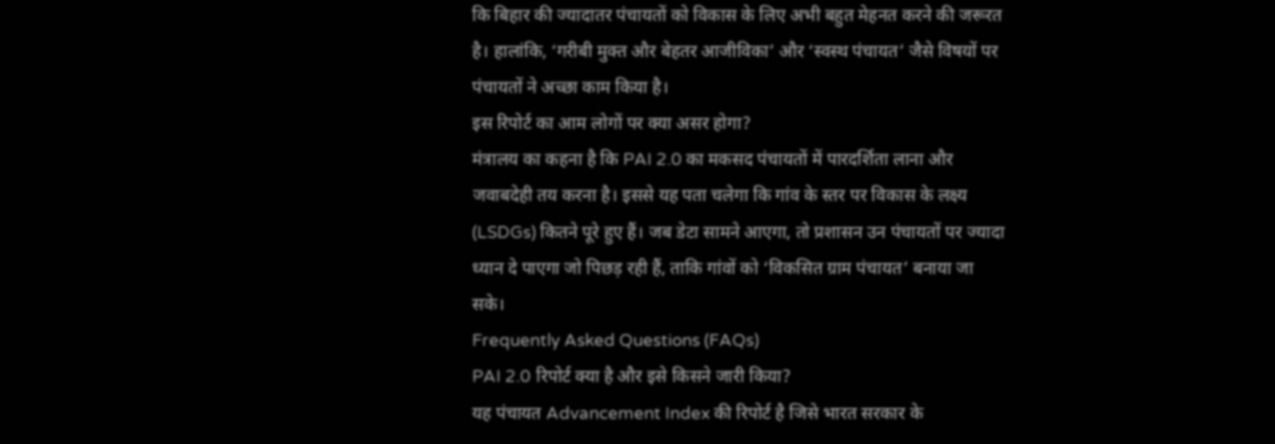कि बिहार की ज्यादातर पंचायतों को विकास के लिए अभी बहुत मेहनत करने की जरूरत है। हालांकि, ‘गरीबी मुक्त और बेहतर आजीविका’ और ‘स्वस्थ पंचायत’ जैसे विषयों पर पंचायतों ने अच्छा काम किया है।
इस रिपोर्ट का आम लोगों पर क्या असर होगा?
मंत्रालय का कहना है कि PAI 2.0 का मकसद पंचायतों में पारदर्शिता लाना और जवाबदेही तय करना है। इससे यह पता चलेगा कि गांव के स्तर पर विकास के लक्ष्य (LSDGs) कितने पूरे हुए हैं। जब डेटा सामने आएगा, तो प्रशासन उन पंचायतों पर ज्यादा ध्यान दे पाएगा जो पिछड़ रही हैं, ताकि गांवों को ‘विकसित ग्राम पंचायत’ बनाया जा सके।
Frequently Asked Questions (FAQs)
PAI 2.0 रिपोर्ट क्या है और इसे किसने जारी किया?
यह पंचायत Advancement Index की रिपोर्ट है जिसे भारत सरकार के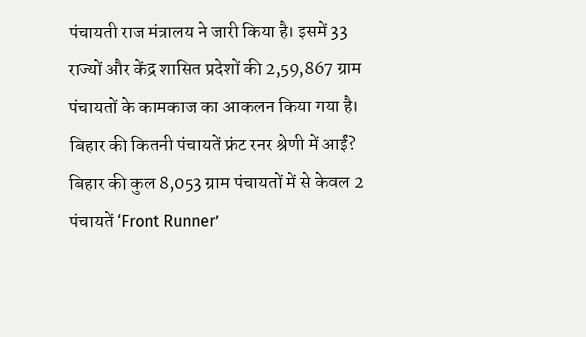पंचायती राज मंत्रालय ने जारी किया है। इसमें 33 राज्यों और केंद्र शासित प्रदेशों की 2,59,867 ग्राम पंचायतों के कामकाज का आकलन किया गया है।
बिहार की कितनी पंचायतें फ्रंट रनर श्रेणी में आईं?
बिहार की कुल 8,053 ग्राम पंचायतों में से केवल 2 पंचायतें ‘Front Runner’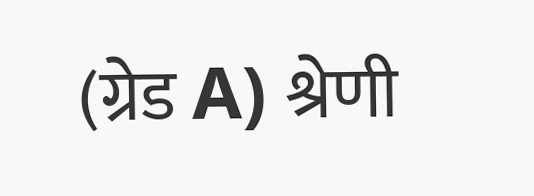(ग्रेड A) श्रेणी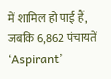में शामिल हो पाई हैं, जबकि 6,862 पंचायतें ‘Aspirant’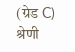(ग्रेड C) श्रेणी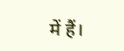में हैं।